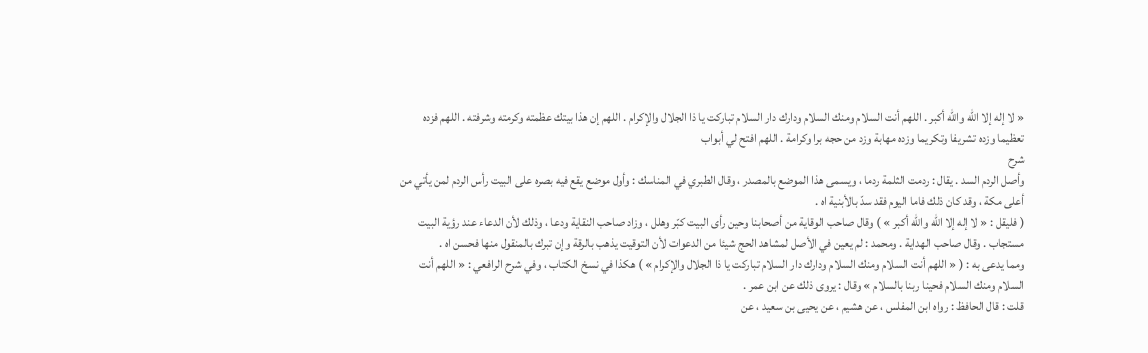« لا إله إلا اللّه واللّه أكبر . اللهم أنت السلام ومنك السلام ودارك دار السلام تباركت يا ذا الجلال والإكرام . اللهم إن هذا بيتك عظمته وكرمته وشرفته . اللهم فزده تعظيما وزده تشريفا وتكريما وزده مهابة وزد من حجه برا وكرامة . اللهم افتح لي أبواب
شرح
وأصل الردم السد . يقال : ردمت الثلمة ردما ، ويسمى هذا الموضع بالمصدر ، وقال الطبري في المناسك : وأول موضع يقع فيه بصره على البيت رأس الردم لمن يأتي من أعلى مكة ، وقد كان ذلك فاما اليوم فقد سدّ بالأبنية اه .
( فليقل : « لا إله إلا اللّه واللّه أكبر » ) وقال صاحب الوقاية من أصحابنا وحين رأى البيت كبّر وهلل ، وزاد صاحب النقاية ودعا ، وذلك لأن الدعاء عند رؤية البيت مستجاب . وقال صاحب الهداية . ومحمد : لم يعين في الأصل لمشاهد الحج شيئا من الدعوات لأن التوقيت يذهب بالرقة وإن تبرك بالمنقول منها فحسن اه .
ومما يدعى به : ( « اللهم أنت السلام ومنك السلام ودارك دار السلام تباركت يا ذا الجلال والإكرام » ) هكذا في نسخ الكتاب ، وفي شرح الرافعي : « اللهم أنت السلام ومنك السلام فحينا ربنا بالسلام » وقال : يروى ذلك عن ابن عمر .
قلت : قال الحافظ : رواه ابن المفلس ، عن هشيم ، عن يحيى بن سعيد ، عن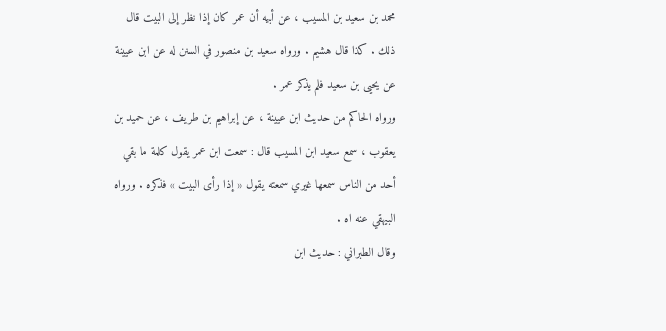محمد بن سعيد بن المسيب ، عن أبيه أن عمر كان إذا نظر إلى البيت قال ذلك . كذا قال هشيم . ورواه سعيد بن منصور في السنن له عن ابن عيينة عن يحيى بن سعيد فلم يذكر عمر .
ورواه الحاكم من حديث ابن عيينة ، عن إبراهيم بن طريف ، عن حميد بن يعقوب ، سمع سعيد ابن المسيب قال : سمعت ابن عمر يقول كلمة ما بقي أحد من الناس سمعها غيري سمعته يقول « إذا رأى البيت » فذكره . ورواه البيهقي عنه اه .
وقال الطبراني : حديث ابن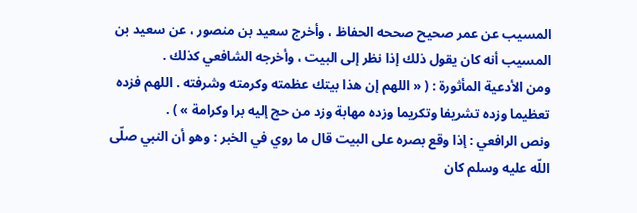المسيب عن عمر صحيح صححه الحفاظ ، وأخرج سعيد بن منصور ، عن سعيد بن المسيب أنه كان يقول ذلك إذا نظر إلى البيت ، وأخرجه الشافعي كذلك .
ومن الأدعية المأثورة : ( « اللهم إن هذا بيتك عظمته وكرمته وشرفته . اللهم فزده تعظيما وزده تشريفا وتكريما وزده مهابة وزد من حج إليه برا وكرامة » ) .
ونص الرافعي : إذا وقع بصره على البيت قال ما روي في الخبر : وهو أن النبي صلّى اللّه عليه وسلم كان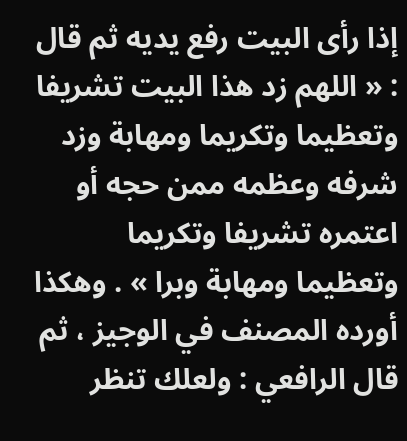إذا رأى البيت رفع يديه ثم قال : « اللهم زد هذا البيت تشريفا وتعظيما وتكريما ومهابة وزد شرفه وعظمه ممن حجه أو اعتمره تشريفا وتكريما وتعظيما ومهابة وبرا » . وهكذا أورده المصنف في الوجيز ، ثم قال الرافعي : ولعلك تنظر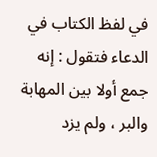في لفظ الكتاب في الدعاء فتقول : إنه جمع أولا بين المهابة والبر ، ولم يزد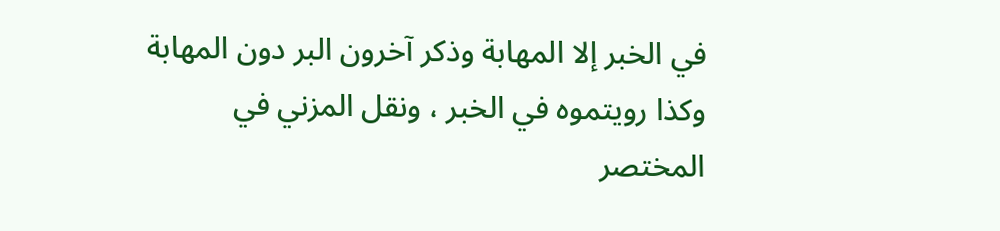في الخبر إلا المهابة وذكر آخرون البر دون المهابة وكذا رويتموه في الخبر ، ونقل المزني في المختصر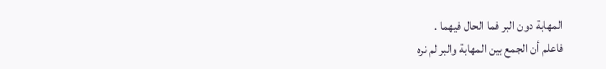المهابة دون البر فما الحال فيهما .
فاعلم أن الجمع بين المهابة والبر لم نره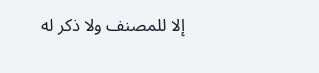إلا للمصنف ولا ذكر له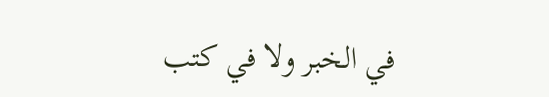في الخبر ولا في كتب